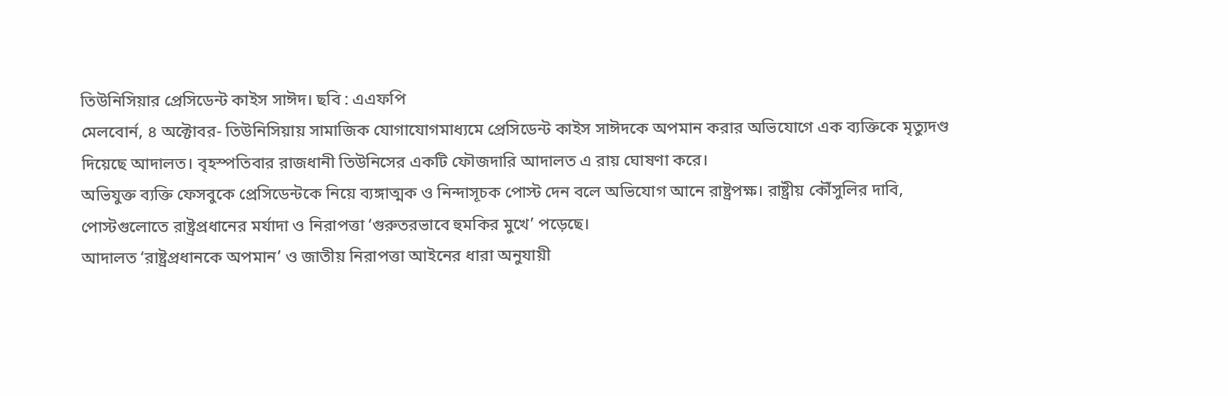তিউনিসিয়ার প্রেসিডেন্ট কাইস সাঈদ। ছবি : এএফপি
মেলবোর্ন, ৪ অক্টোবর- তিউনিসিয়ায় সামাজিক যোগাযোগমাধ্যমে প্রেসিডেন্ট কাইস সাঈদকে অপমান করার অভিযোগে এক ব্যক্তিকে মৃত্যুদণ্ড দিয়েছে আদালত। বৃহস্পতিবার রাজধানী তিউনিসের একটি ফৌজদারি আদালত এ রায় ঘোষণা করে।
অভিযুক্ত ব্যক্তি ফেসবুকে প্রেসিডেন্টকে নিয়ে ব্যঙ্গাত্মক ও নিন্দাসূচক পোস্ট দেন বলে অভিযোগ আনে রাষ্ট্রপক্ষ। রাষ্ট্রীয় কৌঁসুলির দাবি, পোস্টগুলোতে রাষ্ট্রপ্রধানের মর্যাদা ও নিরাপত্তা ‘গুরুতরভাবে হুমকির মুখে’ পড়েছে।
আদালত ‘রাষ্ট্রপ্রধানকে অপমান’ ও জাতীয় নিরাপত্তা আইনের ধারা অনুযায়ী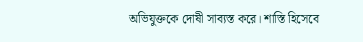অভিযুক্তকে দোষী সাব্যস্ত করে। শাস্তি হিসেবে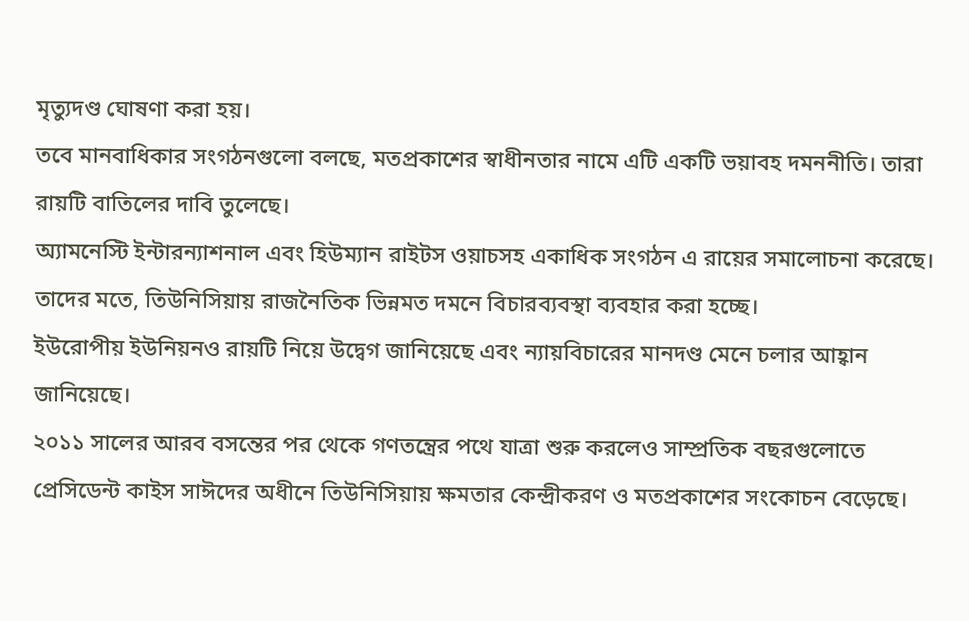মৃত্যুদণ্ড ঘোষণা করা হয়।
তবে মানবাধিকার সংগঠনগুলো বলছে, মতপ্রকাশের স্বাধীনতার নামে এটি একটি ভয়াবহ দমননীতি। তারা রায়টি বাতিলের দাবি তুলেছে।
অ্যামনেস্টি ইন্টারন্যাশনাল এবং হিউম্যান রাইটস ওয়াচসহ একাধিক সংগঠন এ রায়ের সমালোচনা করেছে। তাদের মতে, তিউনিসিয়ায় রাজনৈতিক ভিন্নমত দমনে বিচারব্যবস্থা ব্যবহার করা হচ্ছে।
ইউরোপীয় ইউনিয়নও রায়টি নিয়ে উদ্বেগ জানিয়েছে এবং ন্যায়বিচারের মানদণ্ড মেনে চলার আহ্বান জানিয়েছে।
২০১১ সালের আরব বসন্তের পর থেকে গণতন্ত্রের পথে যাত্রা শুরু করলেও সাম্প্রতিক বছরগুলোতে প্রেসিডেন্ট কাইস সাঈদের অধীনে তিউনিসিয়ায় ক্ষমতার কেন্দ্রীকরণ ও মতপ্রকাশের সংকোচন বেড়েছে।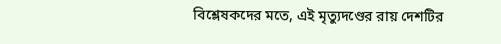বিশ্লেষকদের মতে, এই মৃত্যুদণ্ডের রায় দেশটির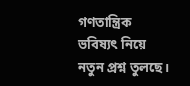গণতান্ত্রিক ভবিষ্যৎ নিয়ে নতুন প্রশ্ন তুলছে।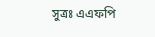সুত্রঃ এএফপি